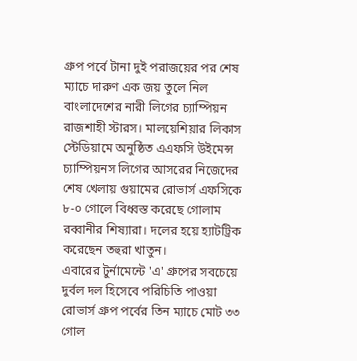গ্রুপ পর্বে টানা দুই পরাজয়ের পর শেষ ম্যাচে দারুণ এক জয় তুলে নিল বাংলাদেশের নারী লিগের চ্যাম্পিয়ন রাজশাহী স্টারস। মালয়েশিয়ার লিকাস স্টেডিয়ামে অনুষ্ঠিত এএফসি উইমেন্স চ্যাম্পিয়নস লিগের আসরের নিজেদের শেষ খেলায় গুয়ামের রোভার্স এফসিকে ৮-০ গোলে বিধ্বস্ত করেছে গোলাম রব্বানীর শিষ্যারা। দলের হয়ে হ্যাটট্রিক করেছেন তহুরা খাতুন।
এবারের টুর্নামেন্টে 'এ' গ্রুপের সবচেয়ে দুর্বল দল হিসেবে পরিচিতি পাওয়া রোভার্স গ্রুপ পর্বের তিন ম্যাচে মোট ৩৩ গোল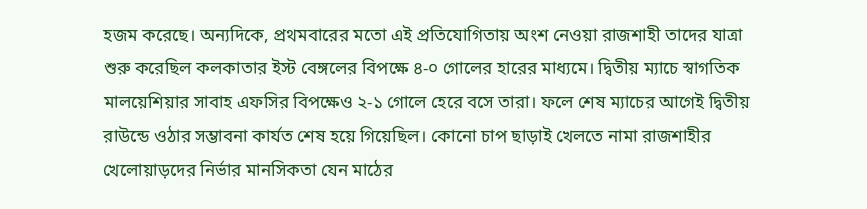হজম করেছে। অন্যদিকে, প্রথমবারের মতো এই প্রতিযোগিতায় অংশ নেওয়া রাজশাহী তাদের যাত্রা শুরু করেছিল কলকাতার ইস্ট বেঙ্গলের বিপক্ষে ৪-০ গোলের হারের মাধ্যমে। দ্বিতীয় ম্যাচে স্বাগতিক মালয়েশিয়ার সাবাহ এফসির বিপক্ষেও ২-১ গোলে হেরে বসে তারা। ফলে শেষ ম্যাচের আগেই দ্বিতীয় রাউন্ডে ওঠার সম্ভাবনা কার্যত শেষ হয়ে গিয়েছিল। কোনো চাপ ছাড়াই খেলতে নামা রাজশাহীর খেলোয়াড়দের নির্ভার মানসিকতা যেন মাঠের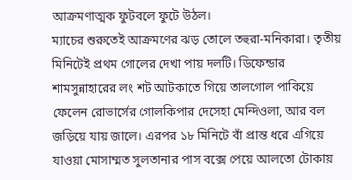আক্রমণাত্মক ফুটবলে ফুটে উঠল।
ম্যাচের শুরুতেই আক্রমণের ঝড় তোলে তহুরা-মনিকারা। তৃতীয় মিনিটেই প্রথম গোলের দেখা পায় দলটি। ডিফেন্ডার শামসুন্নাহারের লং শট আটকাতে গিয়ে তালগোল পাকিয়ে ফেলেন রোভার্সের গোলকিপার দেসেহা মেন্দিওলা, আর বল জড়িয়ে যায় জালে। এরপর ১৮ মিনিটে বাঁ প্রান্ত ধরে এগিয়ে যাওয়া মোসাম্মত সুলতানার পাস বক্সে পেয়ে আলতো টোকায়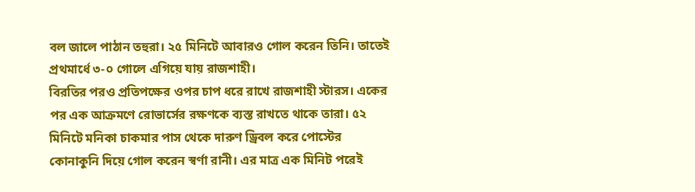বল জালে পাঠান তহুরা। ২৫ মিনিটে আবারও গোল করেন তিনি। তাতেই প্রথমার্ধে ৩-০ গোলে এগিয়ে যায় রাজশাহী।
বিরতির পরও প্রতিপক্ষের ওপর চাপ ধরে রাখে রাজশাহী স্টারস। একের পর এক আক্রমণে রোভার্সের রক্ষণকে ব্যস্ত রাখতে থাকে তারা। ৫২ মিনিটে মনিকা চাকমার পাস থেকে দারুণ ড্রিবল করে পোস্টের কোনাকুনি দিয়ে গোল করেন স্বর্ণা রানী। এর মাত্র এক মিনিট পরেই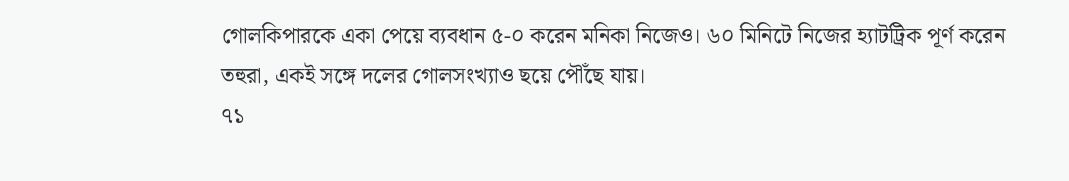গোলকিপারকে একা পেয়ে ব্যবধান ৫-০ করেন মনিকা নিজেও। ৬০ মিনিটে নিজের হ্যাটট্রিক পূর্ণ করেন তহুরা, একই সঙ্গে দলের গোলসংখ্যাও ছয়ে পৌঁছে যায়।
৭১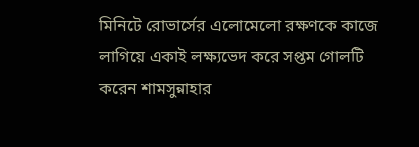মিনিটে রোভার্সের এলোমেলো রক্ষণকে কাজে লাগিয়ে একাই লক্ষ্যভেদ করে সপ্তম গোলটি করেন শামসুন্নাহার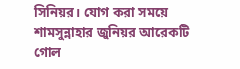সিনিয়র। যোগ করা সময়ে শামসুন্নাহার জুনিয়র আরেকটি গোল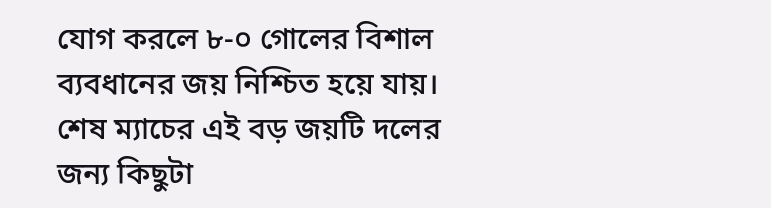যোগ করলে ৮-০ গোলের বিশাল ব্যবধানের জয় নিশ্চিত হয়ে যায়। শেষ ম্যাচের এই বড় জয়টি দলের জন্য কিছুটা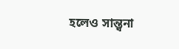হলেও সান্ত্বনা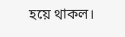হয়ে থাকল।